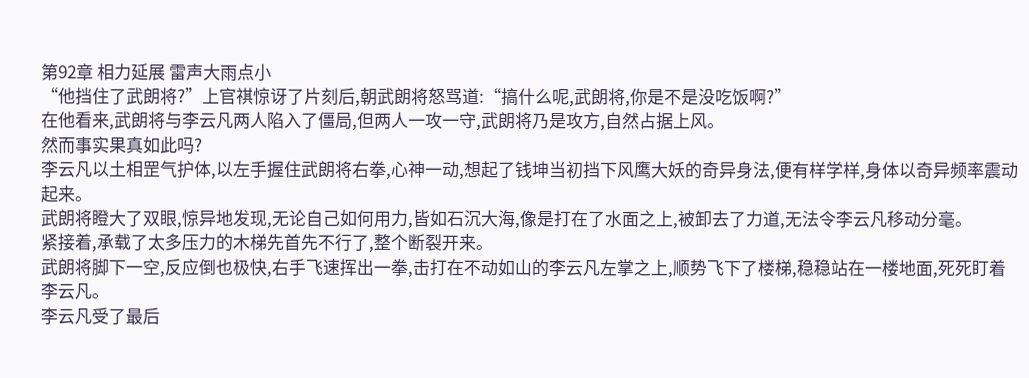第92章 相力延展 雷声大雨点小
“他挡住了武朗将?”上官祺惊讶了片刻后,朝武朗将怒骂道:“搞什么呢,武朗将,你是不是没吃饭啊?”
在他看来,武朗将与李云凡两人陷入了僵局,但两人一攻一守,武朗将乃是攻方,自然占据上风。
然而事实果真如此吗?
李云凡以土相罡气护体,以左手握住武朗将右拳,心神一动,想起了钱坤当初挡下风鹰大妖的奇异身法,便有样学样,身体以奇异频率震动起来。
武朗将瞪大了双眼,惊异地发现,无论自己如何用力,皆如石沉大海,像是打在了水面之上,被卸去了力道,无法令李云凡移动分毫。
紧接着,承载了太多压力的木梯先首先不行了,整个断裂开来。
武朗将脚下一空,反应倒也极快,右手飞速挥出一拳,击打在不动如山的李云凡左掌之上,顺势飞下了楼梯,稳稳站在一楼地面,死死盯着李云凡。
李云凡受了最后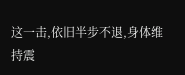这一击,依旧半步不退,身体维持震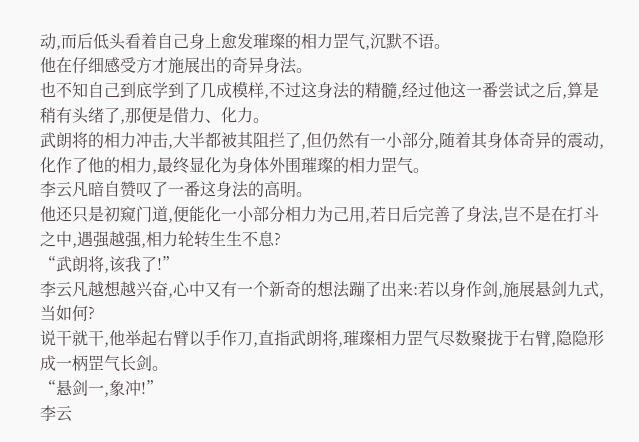动,而后低头看着自己身上愈发璀璨的相力罡气,沉默不语。
他在仔细感受方才施展出的奇异身法。
也不知自己到底学到了几成模样,不过这身法的精髓,经过他这一番尝试之后,算是稍有头绪了,那便是借力、化力。
武朗将的相力冲击,大半都被其阻拦了,但仍然有一小部分,随着其身体奇异的震动,化作了他的相力,最终显化为身体外围璀璨的相力罡气。
李云凡暗自赞叹了一番这身法的高明。
他还只是初窥门道,便能化一小部分相力为己用,若日后完善了身法,岂不是在打斗之中,遇强越强,相力轮转生生不息?
“武朗将,该我了!”
李云凡越想越兴奋,心中又有一个新奇的想法蹦了出来:若以身作剑,施展悬剑九式,当如何?
说干就干,他举起右臂以手作刀,直指武朗将,璀璨相力罡气尽数聚拢于右臂,隐隐形成一柄罡气长剑。
“悬剑一,象冲!”
李云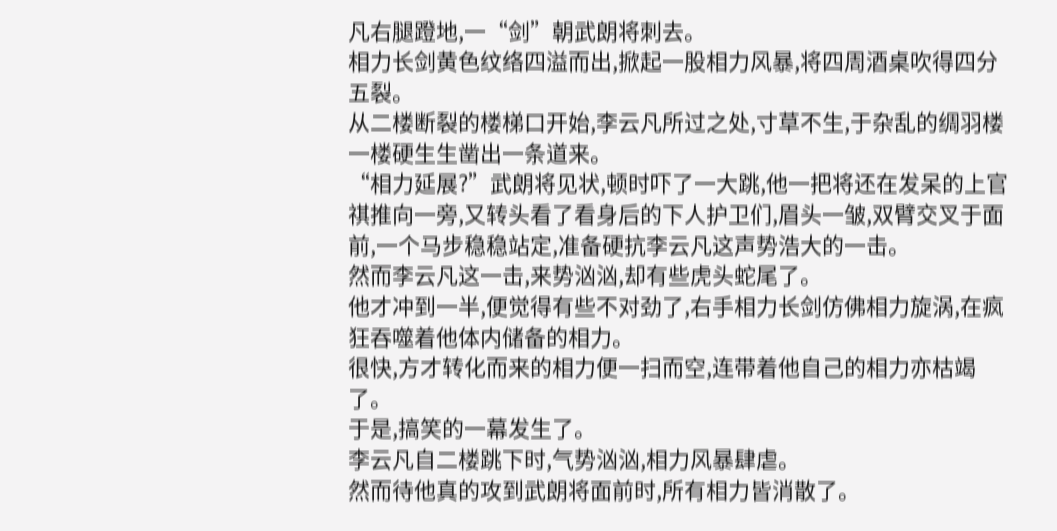凡右腿蹬地,一“剑”朝武朗将刺去。
相力长剑黄色纹络四溢而出,掀起一股相力风暴,将四周酒桌吹得四分五裂。
从二楼断裂的楼梯口开始,李云凡所过之处,寸草不生,于杂乱的绸羽楼一楼硬生生凿出一条道来。
“相力延展?”武朗将见状,顿时吓了一大跳,他一把将还在发呆的上官祺推向一旁,又转头看了看身后的下人护卫们,眉头一皱,双臂交叉于面前,一个马步稳稳站定,准备硬抗李云凡这声势浩大的一击。
然而李云凡这一击,来势汹汹,却有些虎头蛇尾了。
他才冲到一半,便觉得有些不对劲了,右手相力长剑仿佛相力旋涡,在疯狂吞噬着他体内储备的相力。
很快,方才转化而来的相力便一扫而空,连带着他自己的相力亦枯竭了。
于是,搞笑的一幕发生了。
李云凡自二楼跳下时,气势汹汹,相力风暴肆虐。
然而待他真的攻到武朗将面前时,所有相力皆消散了。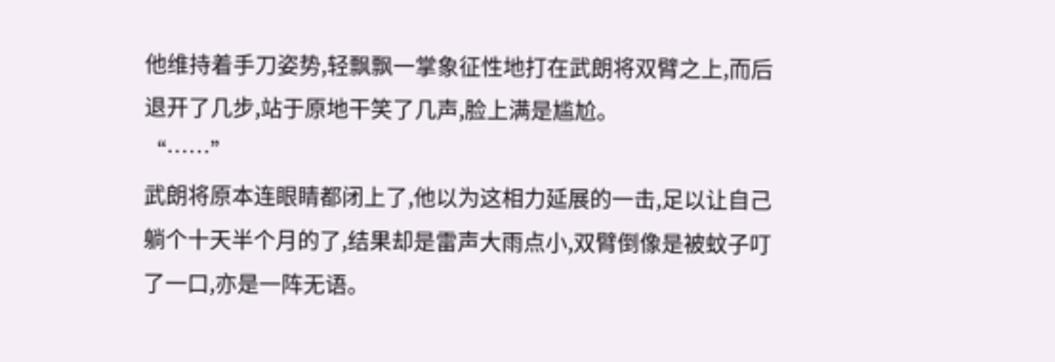他维持着手刀姿势,轻飘飘一掌象征性地打在武朗将双臂之上,而后退开了几步,站于原地干笑了几声,脸上满是尴尬。
“……”
武朗将原本连眼睛都闭上了,他以为这相力延展的一击,足以让自己躺个十天半个月的了,结果却是雷声大雨点小,双臂倒像是被蚊子叮了一口,亦是一阵无语。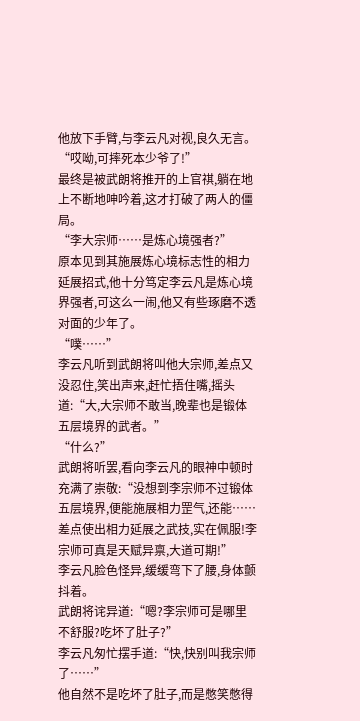他放下手臂,与李云凡对视,良久无言。
“哎呦,可摔死本少爷了!”
最终是被武朗将推开的上官祺,躺在地上不断地呻吟着,这才打破了两人的僵局。
“李大宗师……是炼心境强者?”
原本见到其施展炼心境标志性的相力延展招式,他十分笃定李云凡是炼心境界强者,可这么一闹,他又有些琢磨不透对面的少年了。
“噗……”
李云凡听到武朗将叫他大宗师,差点又没忍住,笑出声来,赶忙捂住嘴,摇头道:“大,大宗师不敢当,晚辈也是锻体五层境界的武者。”
“什么?”
武朗将听罢,看向李云凡的眼神中顿时充满了崇敬:“没想到李宗师不过锻体五层境界,便能施展相力罡气,还能……差点使出相力延展之武技,实在佩服!李宗师可真是天赋异禀,大道可期!”
李云凡脸色怪异,缓缓弯下了腰,身体颤抖着。
武朗将诧异道:“嗯?李宗师可是哪里不舒服?吃坏了肚子?”
李云凡匆忙摆手道:“快,快别叫我宗师了……”
他自然不是吃坏了肚子,而是憋笑憋得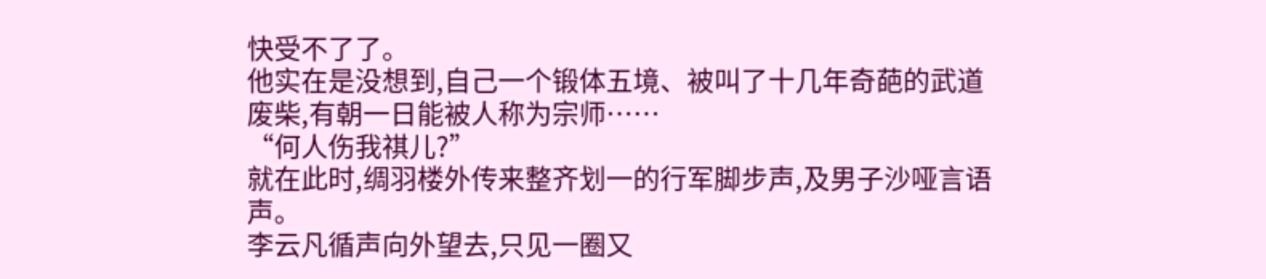快受不了了。
他实在是没想到,自己一个锻体五境、被叫了十几年奇葩的武道废柴,有朝一日能被人称为宗师……
“何人伤我祺儿?”
就在此时,绸羽楼外传来整齐划一的行军脚步声,及男子沙哑言语声。
李云凡循声向外望去,只见一圈又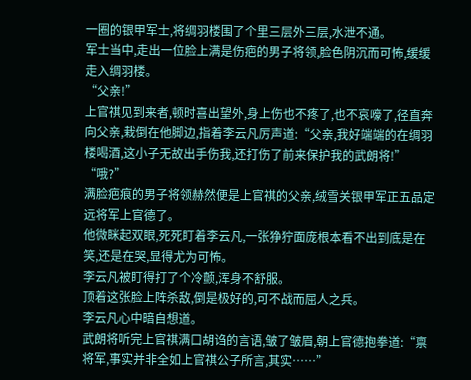一圈的银甲军士,将绸羽楼围了个里三层外三层,水泄不通。
军士当中,走出一位脸上满是伤疤的男子将领,脸色阴沉而可怖,缓缓走入绸羽楼。
“父亲!”
上官祺见到来者,顿时喜出望外,身上伤也不疼了,也不哀嚎了,径直奔向父亲,栽倒在他脚边,指着李云凡厉声道:“父亲,我好端端的在绸羽楼喝酒,这小子无故出手伤我,还打伤了前来保护我的武朗将!”
“哦?”
满脸疤痕的男子将领赫然便是上官祺的父亲,绒雪关银甲军正五品定远将军上官德了。
他微眯起双眼,死死盯着李云凡,一张狰狞面庞根本看不出到底是在笑,还是在哭,显得尤为可怖。
李云凡被盯得打了个冷颤,浑身不舒服。
顶着这张脸上阵杀敌,倒是极好的,可不战而屈人之兵。
李云凡心中暗自想道。
武朗将听完上官祺满口胡诌的言语,皱了皱眉,朝上官德抱拳道:“禀将军,事实并非全如上官祺公子所言,其实……”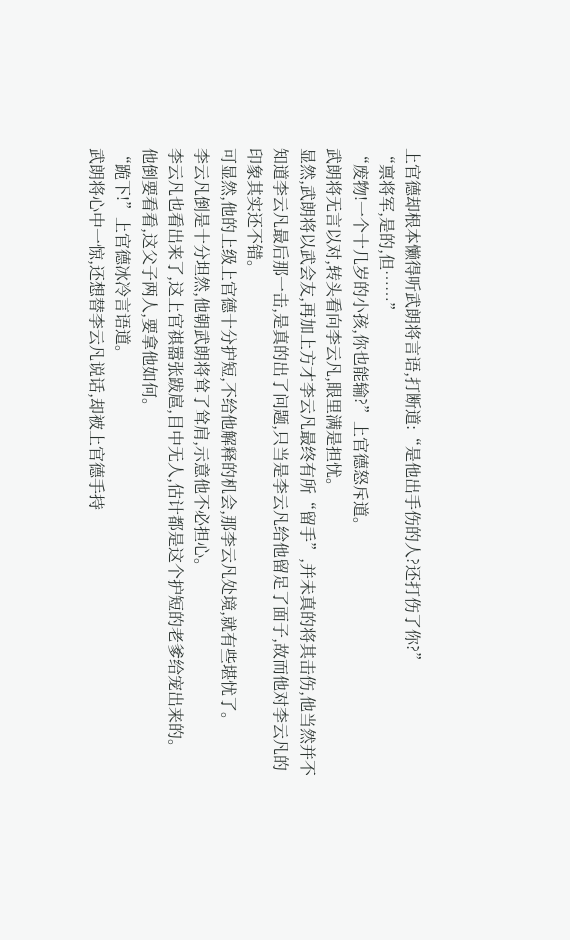上官德却根本懒得听武朗将言语,打断道:“是他出手伤的人?还打伤了你?”
“禀将军,是的,但……”
“废物!一个十几岁的小孩,你也能输?”上官德怒斥道。
武朗将无言以对,转头看向李云凡,眼里满是担忧。
显然,武朗将以武会友,再加上方才李云凡最终有所“留手”,并未真的将其击伤,他当然并不知道李云凡最后那一击,是真的出了问题,只当是李云凡给他留足了面子,故而他对李云凡的印象其实还不错。
可显然,他的上级上官德十分护短,不给他解释的机会,那李云凡处境,就有些堪忧了。
李云凡倒是十分坦然,他朝武朗将耸了耸肩,示意他不必担心。
李云凡也看出来了,这上官祺嚣张跋扈,目中无人,估计都是这个护短的老爹给宠出来的。
他倒要看看,这父子两人,要拿他如何。
“跪下!”上官德冰冷言语道。
武朗将心中一惊,还想替李云凡说话,却被上官德手持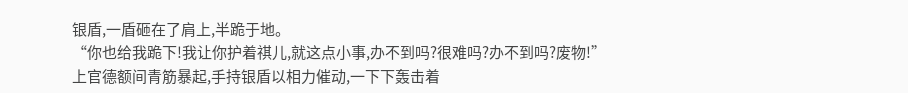银盾,一盾砸在了肩上,半跪于地。
“你也给我跪下!我让你护着祺儿,就这点小事,办不到吗?很难吗?办不到吗?废物!”
上官德额间青筋暴起,手持银盾以相力催动,一下下轰击着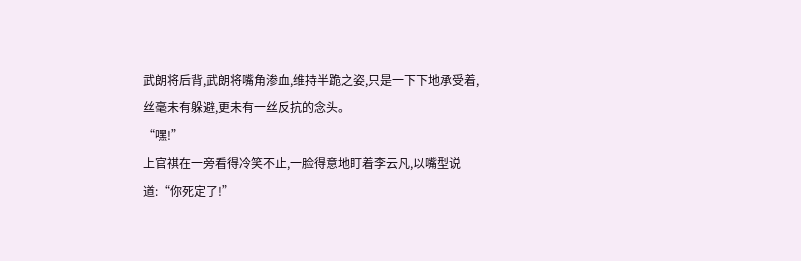武朗将后背,武朗将嘴角渗血,维持半跪之姿,只是一下下地承受着,丝毫未有躲避,更未有一丝反抗的念头。
“嘿!”
上官祺在一旁看得冷笑不止,一脸得意地盯着李云凡,以嘴型说道:“你死定了!”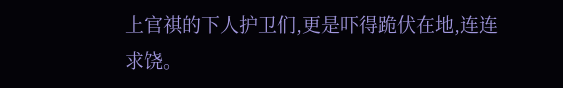上官祺的下人护卫们,更是吓得跪伏在地,连连求饶。